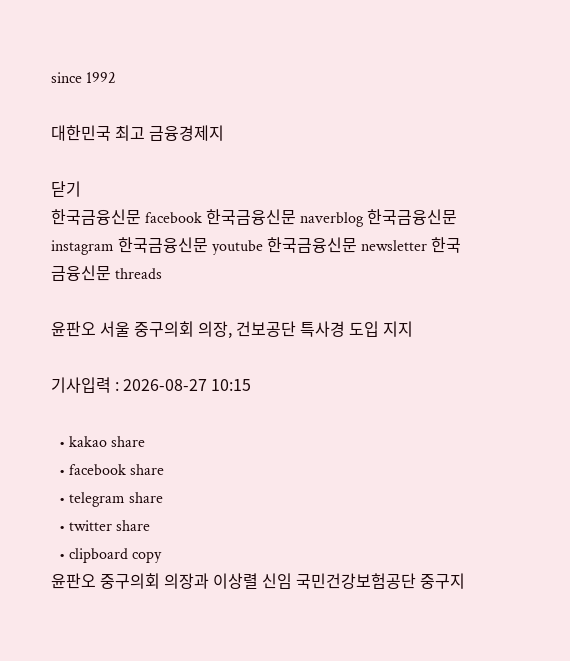since 1992

대한민국 최고 금융경제지

닫기
한국금융신문 facebook 한국금융신문 naverblog 한국금융신문 instagram 한국금융신문 youtube 한국금융신문 newsletter 한국금융신문 threads

윤판오 서울 중구의회 의장, 건보공단 특사경 도입 지지

기사입력 : 2026-08-27 10:15

  • kakao share
  • facebook share
  • telegram share
  • twitter share
  • clipboard copy
윤판오 중구의회 의장과 이상렬 신임 국민건강보험공단 중구지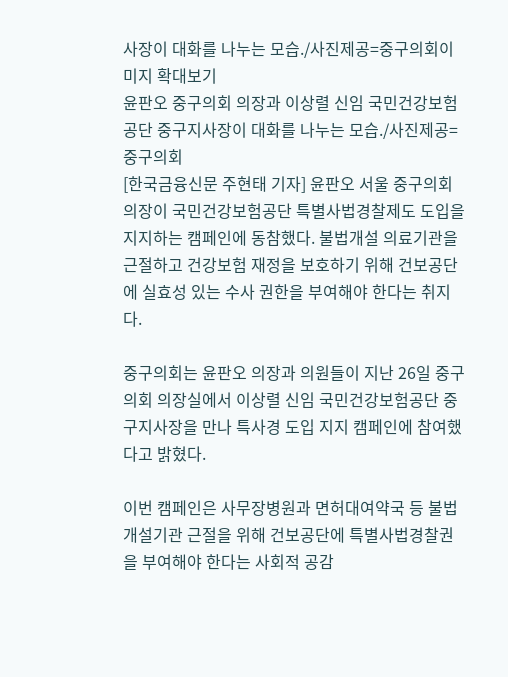사장이 대화를 나누는 모습./사진제공=중구의회이미지 확대보기
윤판오 중구의회 의장과 이상렬 신임 국민건강보험공단 중구지사장이 대화를 나누는 모습./사진제공=중구의회
[한국금융신문 주현태 기자] 윤판오 서울 중구의회 의장이 국민건강보험공단 특별사법경찰제도 도입을 지지하는 캠페인에 동참했다. 불법개설 의료기관을 근절하고 건강보험 재정을 보호하기 위해 건보공단에 실효성 있는 수사 권한을 부여해야 한다는 취지다.

중구의회는 윤판오 의장과 의원들이 지난 26일 중구의회 의장실에서 이상렬 신임 국민건강보험공단 중구지사장을 만나 특사경 도입 지지 캠페인에 참여했다고 밝혔다.

이번 캠페인은 사무장병원과 면허대여약국 등 불법개설기관 근절을 위해 건보공단에 특별사법경찰권을 부여해야 한다는 사회적 공감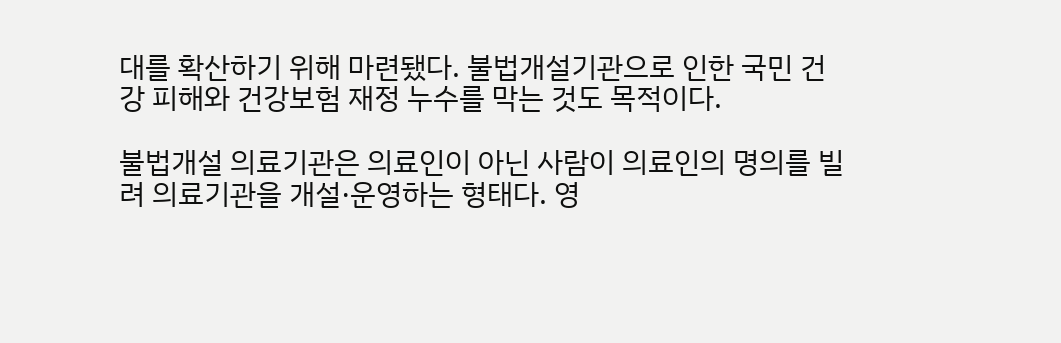대를 확산하기 위해 마련됐다. 불법개설기관으로 인한 국민 건강 피해와 건강보험 재정 누수를 막는 것도 목적이다.

불법개설 의료기관은 의료인이 아닌 사람이 의료인의 명의를 빌려 의료기관을 개설·운영하는 형태다. 영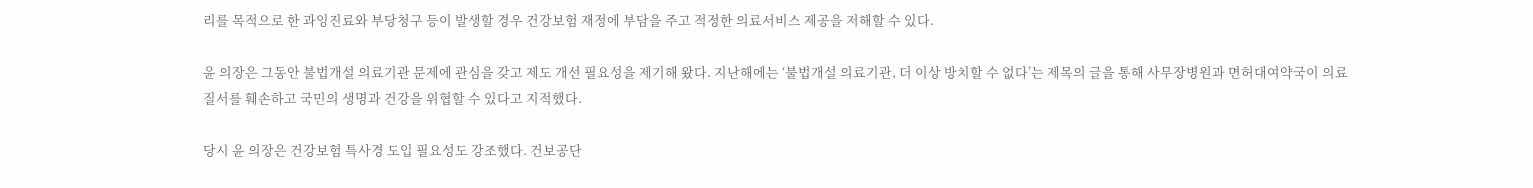리를 목적으로 한 과잉진료와 부당청구 등이 발생할 경우 건강보험 재정에 부담을 주고 적정한 의료서비스 제공을 저해할 수 있다.

윤 의장은 그동안 불법개설 의료기관 문제에 관심을 갖고 제도 개선 필요성을 제기해 왔다. 지난해에는 ‘불법개설 의료기관, 더 이상 방치할 수 없다’는 제목의 글을 통해 사무장병원과 면허대여약국이 의료질서를 훼손하고 국민의 생명과 건강을 위협할 수 있다고 지적했다.

당시 윤 의장은 건강보험 특사경 도입 필요성도 강조했다. 건보공단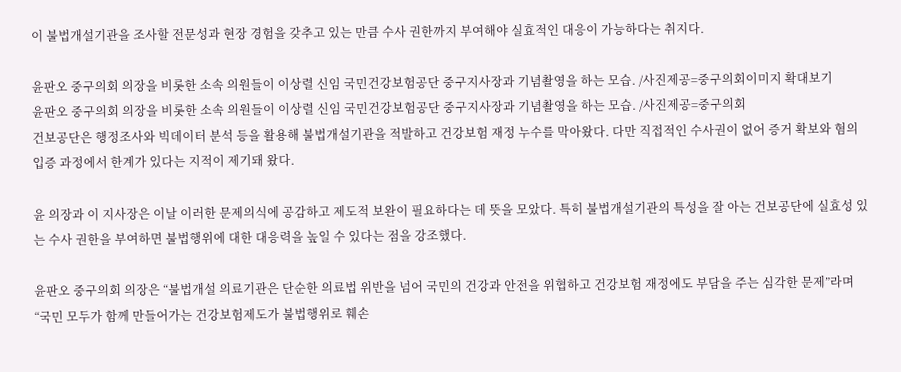이 불법개설기관을 조사할 전문성과 현장 경험을 갖추고 있는 만큼 수사 권한까지 부여해야 실효적인 대응이 가능하다는 취지다.

윤판오 중구의회 의장을 비롯한 소속 의원들이 이상렬 신임 국민건강보험공단 중구지사장과 기념촬영을 하는 모습. /사진제공=중구의회이미지 확대보기
윤판오 중구의회 의장을 비롯한 소속 의원들이 이상렬 신임 국민건강보험공단 중구지사장과 기념촬영을 하는 모습. /사진제공=중구의회
건보공단은 행정조사와 빅데이터 분석 등을 활용해 불법개설기관을 적발하고 건강보험 재정 누수를 막아왔다. 다만 직접적인 수사권이 없어 증거 확보와 혐의 입증 과정에서 한계가 있다는 지적이 제기돼 왔다.

윤 의장과 이 지사장은 이날 이러한 문제의식에 공감하고 제도적 보완이 필요하다는 데 뜻을 모았다. 특히 불법개설기관의 특성을 잘 아는 건보공단에 실효성 있는 수사 권한을 부여하면 불법행위에 대한 대응력을 높일 수 있다는 점을 강조했다.

윤판오 중구의회 의장은 “불법개설 의료기관은 단순한 의료법 위반을 넘어 국민의 건강과 안전을 위협하고 건강보험 재정에도 부담을 주는 심각한 문제”라며 “국민 모두가 함께 만들어가는 건강보험제도가 불법행위로 훼손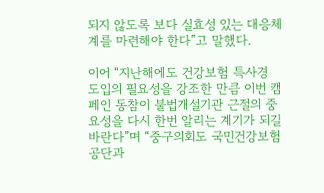되지 않도록 보다 실효성 있는 대응체계를 마련해야 한다”고 말했다.

이어 “지난해에도 건강보험 특사경 도입의 필요성을 강조한 만큼 이번 캠페인 동참이 불법개설기관 근절의 중요성을 다시 한번 알리는 계기가 되길 바란다”며 “중구의회도 국민건강보험공단과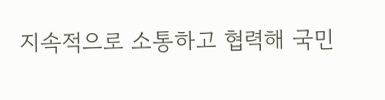지속적으로 소통하고 협력해 국민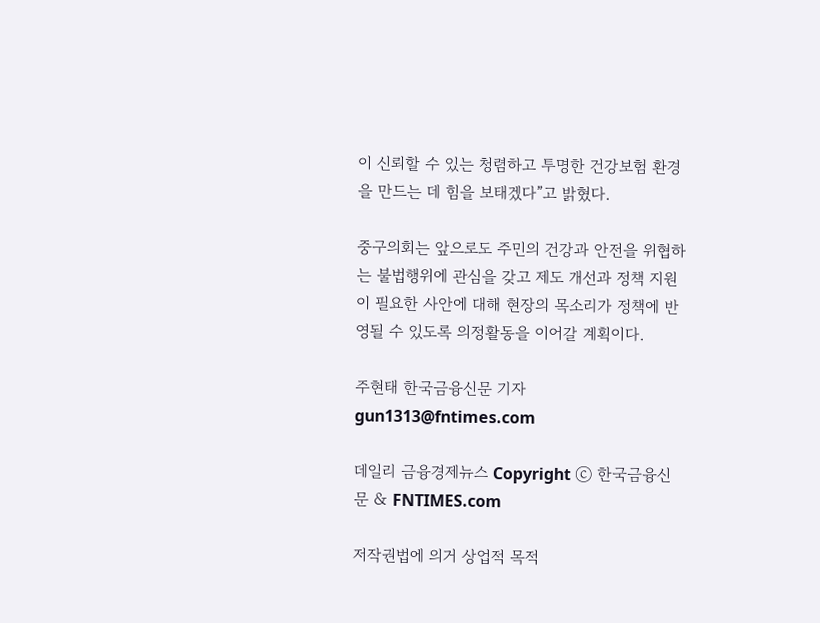이 신뢰할 수 있는 청렴하고 투명한 건강보험 환경을 만드는 데 힘을 보태겠다”고 밝혔다.

중구의회는 앞으로도 주민의 건강과 안전을 위협하는 불법행위에 관심을 갖고 제도 개선과 정책 지원이 필요한 사안에 대해 현장의 목소리가 정책에 반영될 수 있도록 의정활동을 이어갈 계획이다.

주현태 한국금융신문 기자 gun1313@fntimes.com

데일리 금융경제뉴스 Copyright ⓒ 한국금융신문 & FNTIMES.com

저작권법에 의거 상업적 목적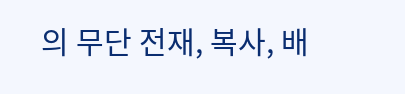의 무단 전재, 복사, 배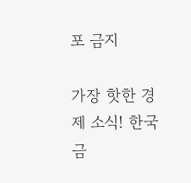포 금지

가장 핫한 경제 소식! 한국금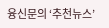융신문의 ‘추천뉴스’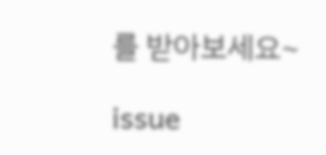를 받아보세요~

issue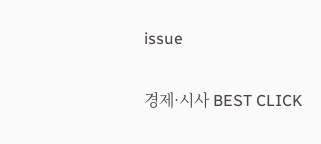issue

경제·시사 BEST CLICK